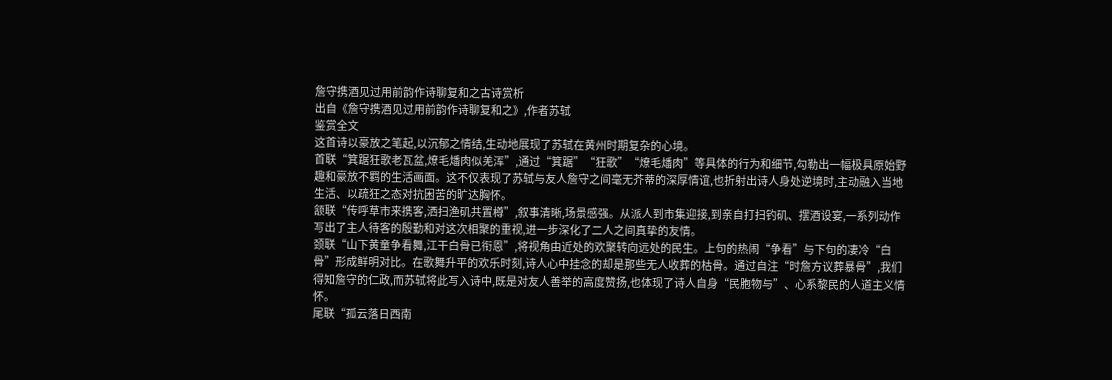詹守携酒见过用前韵作诗聊复和之古诗赏析
出自《詹守携酒见过用前韵作诗聊复和之》,作者苏轼
鉴赏全文
这首诗以豪放之笔起,以沉郁之情结,生动地展现了苏轼在黄州时期复杂的心境。
首联“箕踞狂歌老瓦盆,燎毛燔肉似羌浑”,通过“箕踞”“狂歌”“燎毛燔肉”等具体的行为和细节,勾勒出一幅极具原始野趣和豪放不羁的生活画面。这不仅表现了苏轼与友人詹守之间毫无芥蒂的深厚情谊,也折射出诗人身处逆境时,主动融入当地生活、以疏狂之态对抗困苦的旷达胸怀。
颔联“传呼草市来携客,洒扫渔矶共置樽”,叙事清晰,场景感强。从派人到市集迎接,到亲自打扫钓矶、摆酒设宴,一系列动作写出了主人待客的殷勤和对这次相聚的重视,进一步深化了二人之间真挚的友情。
颈联“山下黄童争看舞,江干白骨已衔恩”,将视角由近处的欢聚转向远处的民生。上句的热闹“争看”与下句的凄冷“白骨”形成鲜明对比。在歌舞升平的欢乐时刻,诗人心中挂念的却是那些无人收葬的枯骨。通过自注“时詹方议葬暴骨”,我们得知詹守的仁政,而苏轼将此写入诗中,既是对友人善举的高度赞扬,也体现了诗人自身“民胞物与”、心系黎民的人道主义情怀。
尾联“孤云落日西南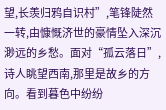望,长羡归鸦自识村”,笔锋陡然一转,由慷慨济世的豪情坠入深沉渺远的乡愁。面对“孤云落日”,诗人眺望西南,那里是故乡的方向。看到暮色中纷纷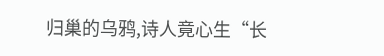归巢的乌鸦,诗人竟心生“长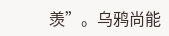羡”。乌鸦尚能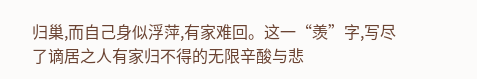归巢,而自己身似浮萍,有家难回。这一“羡”字,写尽了谪居之人有家归不得的无限辛酸与悲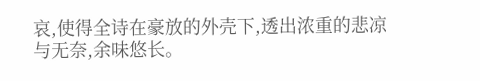哀,使得全诗在豪放的外壳下,透出浓重的悲凉与无奈,余味悠长。